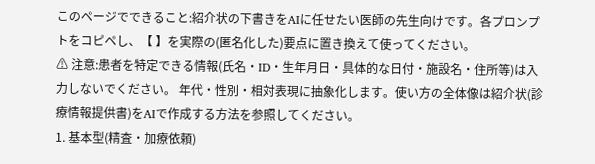このページでできること:紹介状の下書きをAIに任せたい医師の先生向けです。各プロンプトをコピペし、【 】を実際の(匿名化した)要点に置き換えて使ってください。
⚠ 注意:患者を特定できる情報(氏名・ID・生年月日・具体的な日付・施設名・住所等)は入力しないでください。 年代・性別・相対表現に抽象化します。使い方の全体像は紹介状(診療情報提供書)をAIで作成する方法を参照してください。
1. 基本型(精査・加療依頼)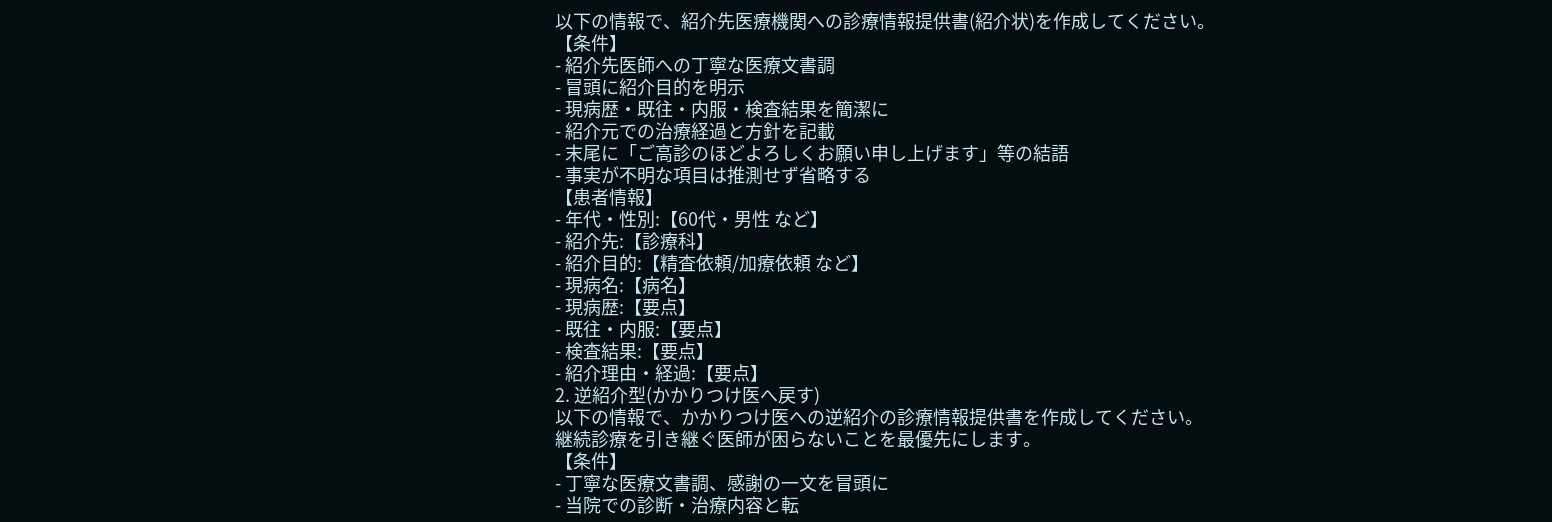以下の情報で、紹介先医療機関への診療情報提供書(紹介状)を作成してください。
【条件】
- 紹介先医師への丁寧な医療文書調
- 冒頭に紹介目的を明示
- 現病歴・既往・内服・検査結果を簡潔に
- 紹介元での治療経過と方針を記載
- 末尾に「ご高診のほどよろしくお願い申し上げます」等の結語
- 事実が不明な項目は推測せず省略する
【患者情報】
- 年代・性別:【60代・男性 など】
- 紹介先:【診療科】
- 紹介目的:【精査依頼/加療依頼 など】
- 現病名:【病名】
- 現病歴:【要点】
- 既往・内服:【要点】
- 検査結果:【要点】
- 紹介理由・経過:【要点】
2. 逆紹介型(かかりつけ医へ戻す)
以下の情報で、かかりつけ医への逆紹介の診療情報提供書を作成してください。
継続診療を引き継ぐ医師が困らないことを最優先にします。
【条件】
- 丁寧な医療文書調、感謝の一文を冒頭に
- 当院での診断・治療内容と転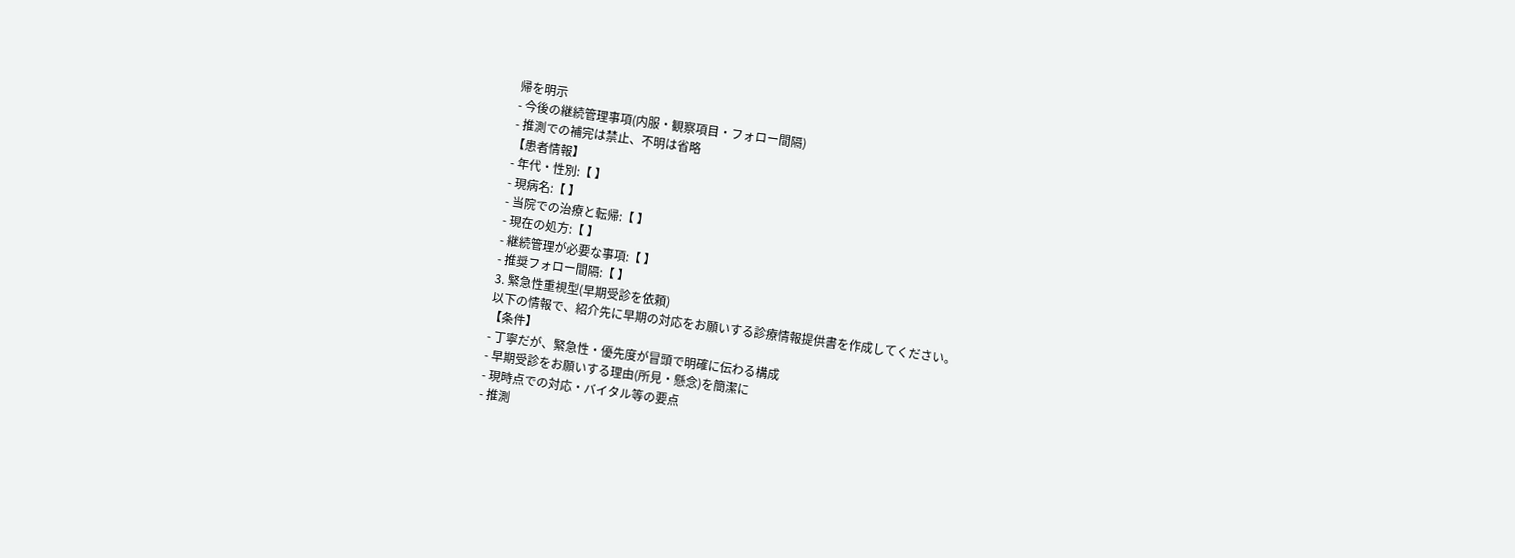帰を明示
- 今後の継続管理事項(内服・観察項目・フォロー間隔)
- 推測での補完は禁止、不明は省略
【患者情報】
- 年代・性別:【 】
- 現病名:【 】
- 当院での治療と転帰:【 】
- 現在の処方:【 】
- 継続管理が必要な事項:【 】
- 推奨フォロー間隔:【 】
3. 緊急性重視型(早期受診を依頼)
以下の情報で、紹介先に早期の対応をお願いする診療情報提供書を作成してください。
【条件】
- 丁寧だが、緊急性・優先度が冒頭で明確に伝わる構成
- 早期受診をお願いする理由(所見・懸念)を簡潔に
- 現時点での対応・バイタル等の要点
- 推測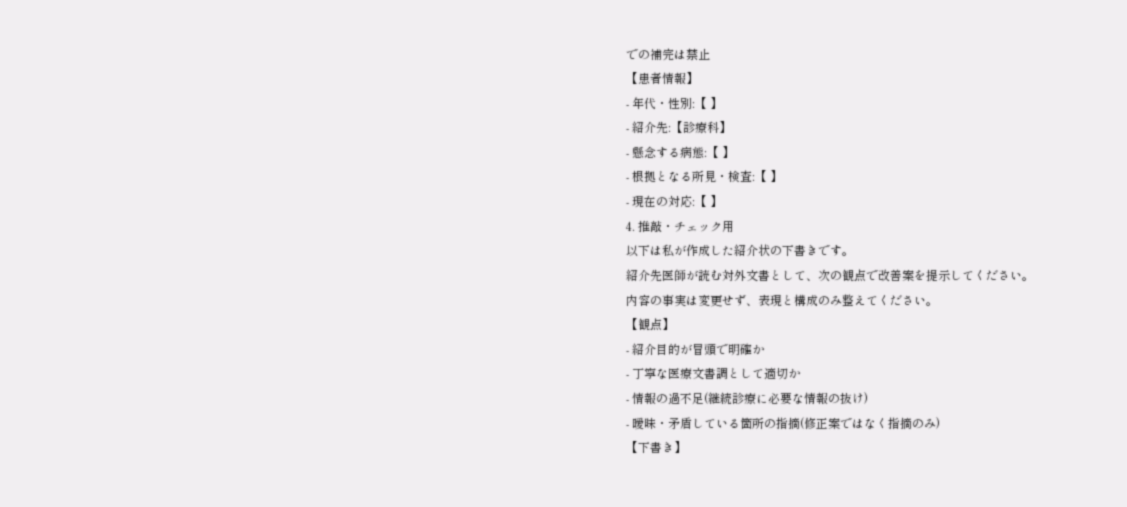での補完は禁止
【患者情報】
- 年代・性別:【 】
- 紹介先:【診療科】
- 懸念する病態:【 】
- 根拠となる所見・検査:【 】
- 現在の対応:【 】
4. 推敲・チェック用
以下は私が作成した紹介状の下書きです。
紹介先医師が読む対外文書として、次の観点で改善案を提示してください。
内容の事実は変更せず、表現と構成のみ整えてください。
【観点】
- 紹介目的が冒頭で明確か
- 丁寧な医療文書調として適切か
- 情報の過不足(継続診療に必要な情報の抜け)
- 曖昧・矛盾している箇所の指摘(修正案ではなく指摘のみ)
【下書き】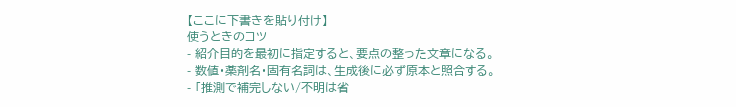【ここに下書きを貼り付け】
使うときのコツ
- 紹介目的を最初に指定すると、要点の整った文章になる。
- 数値・薬剤名・固有名詞は、生成後に必ず原本と照合する。
- 「推測で補完しない/不明は省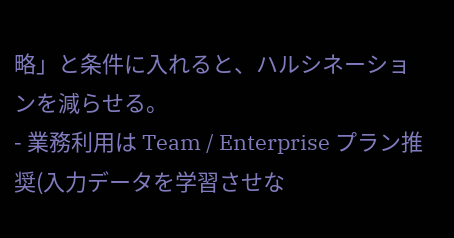略」と条件に入れると、ハルシネーションを減らせる。
- 業務利用は Team / Enterprise プラン推奨(入力データを学習させな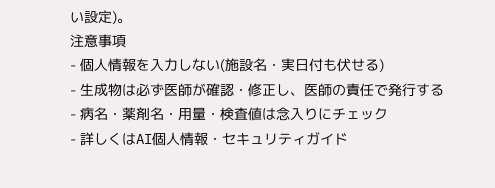い設定)。
注意事項
- 個人情報を入力しない(施設名・実日付も伏せる)
- 生成物は必ず医師が確認・修正し、医師の責任で発行する
- 病名・薬剤名・用量・検査値は念入りにチェック
- 詳しくはAI個人情報・セキュリティガイド